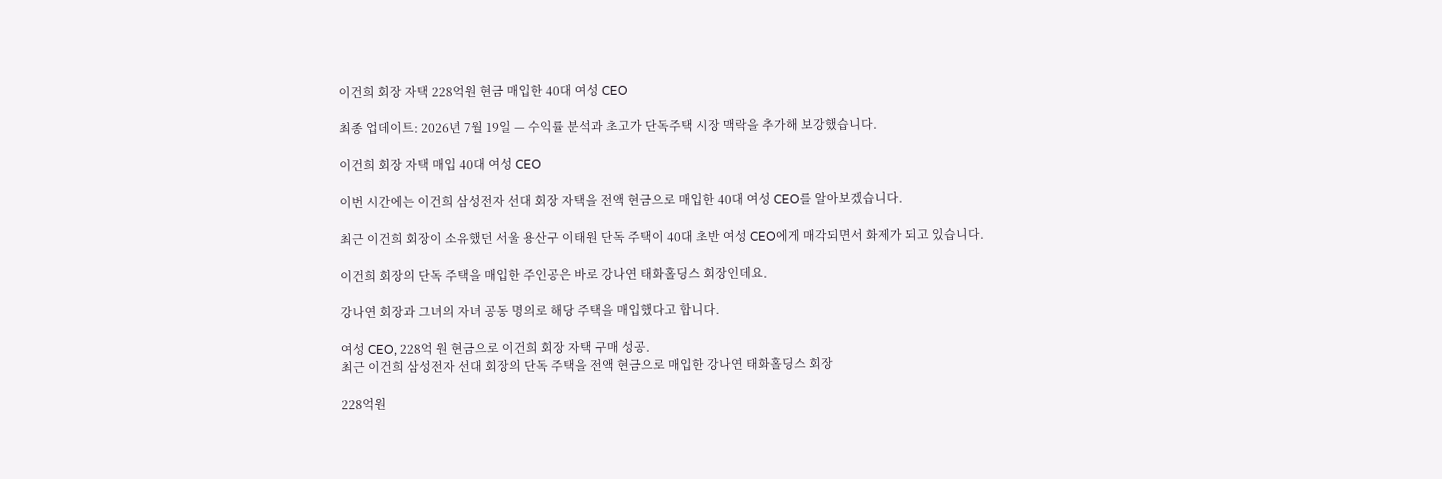이건희 회장 자택 228억원 현금 매입한 40대 여성 CEO

최종 업데이트: 2026년 7월 19일 — 수익률 분석과 초고가 단독주택 시장 맥락을 추가해 보강했습니다.

이건희 회장 자택 매입 40대 여성 CEO

이번 시간에는 이건희 삼성전자 선대 회장 자택을 전액 현금으로 매입한 40대 여성 CEO를 알아보겠습니다.

최근 이건희 회장이 소유했던 서울 용산구 이태원 단독 주택이 40대 초반 여성 CEO에게 매각되면서 화제가 되고 있습니다.

이건희 회장의 단독 주택을 매입한 주인공은 바로 강나연 태화홀딩스 회장인데요.

강나연 회장과 그녀의 자녀 공동 명의로 해당 주택을 매입했다고 합니다.

여성 CEO, 228억 원 현금으로 이건희 회장 자택 구매 성공.
최근 이건희 삼성전자 선대 회장의 단독 주택을 전액 현금으로 매입한 강나연 태화홀딩스 회장

228억원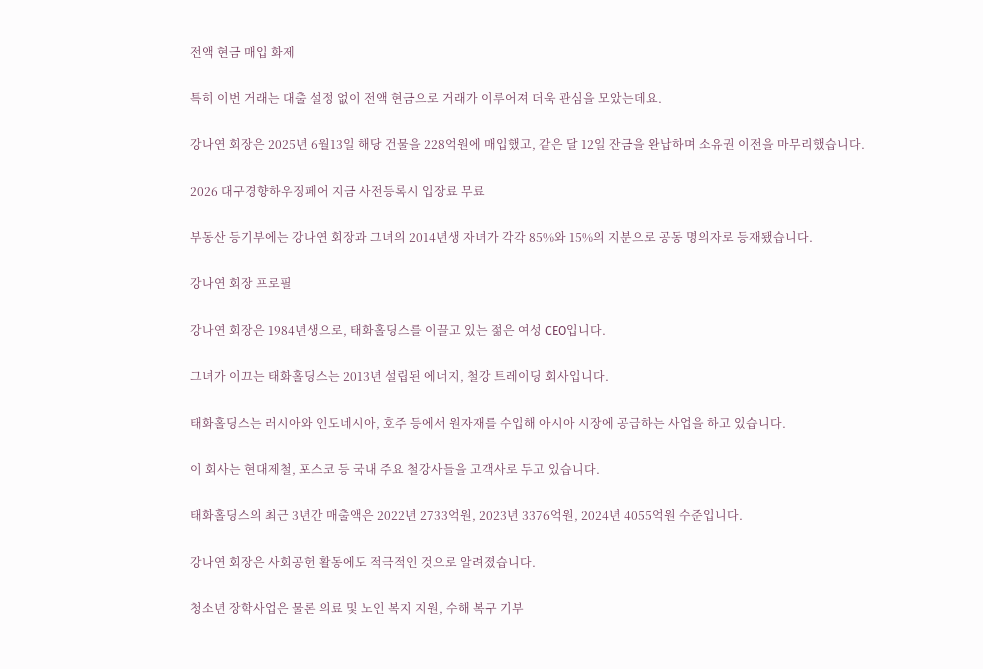전액 현금 매입 화제

특히 이번 거래는 대출 설정 없이 전액 현금으로 거래가 이루어져 더욱 관심을 모았는데요.

강나연 회장은 2025년 6월13일 해당 건물을 228억원에 매입했고, 같은 달 12일 잔금을 완납하며 소유권 이전을 마무리했습니다.

2026 대구경향하우징페어 지금 사전등록시 입장료 무료

부동산 등기부에는 강나연 회장과 그녀의 2014년생 자녀가 각각 85%와 15%의 지분으로 공동 명의자로 등재됐습니다.

강나연 회장 프로필

강나연 회장은 1984년생으로, 태화홀딩스를 이끌고 있는 젊은 여성 CEO입니다.

그녀가 이끄는 태화홀딩스는 2013년 설립된 에너지, 철강 트레이딩 회사입니다.

태화홀딩스는 러시아와 인도네시아, 호주 등에서 원자재를 수입해 아시아 시장에 공급하는 사업을 하고 있습니다.

이 회사는 현대제철, 포스코 등 국내 주요 철강사들을 고객사로 두고 있습니다.

태화홀딩스의 최근 3년간 매출액은 2022년 2733억원, 2023년 3376억원, 2024년 4055억원 수준입니다.

강나연 회장은 사회공헌 활동에도 적극적인 것으로 알려졌습니다.

청소년 장학사업은 물론 의료 및 노인 복지 지원, 수해 복구 기부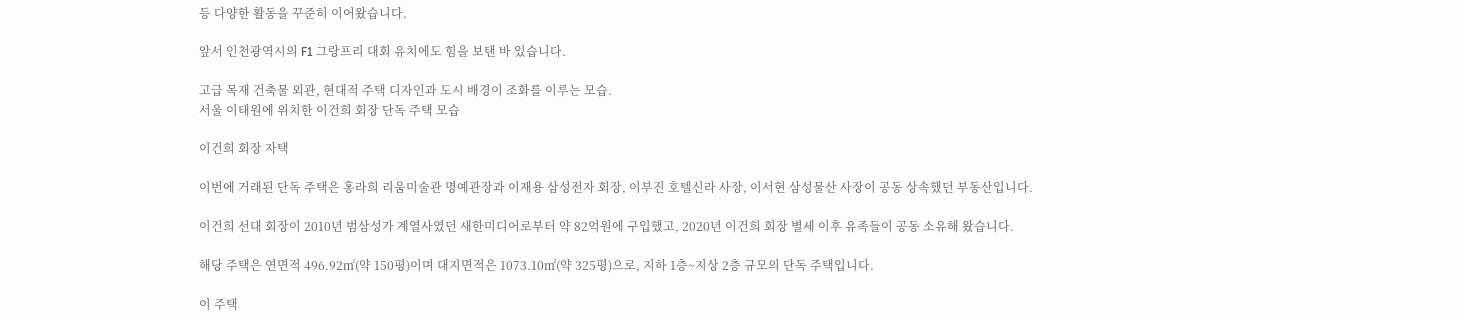등 다양한 활동을 꾸준히 이어왔습니다.

앞서 인천광역시의 F1 그랑프리 대회 유치에도 힘을 보탠 바 있습니다.

고급 목재 건축물 외관, 현대적 주택 디자인과 도시 배경이 조화를 이루는 모습.
서울 이태원에 위치한 이건희 회장 단독 주택 모습

이건희 회장 자택

이번에 거래된 단독 주택은 홍라희 리움미술관 명예관장과 이재용 삼성전자 회장, 이부진 호텔신라 사장, 이서현 삼성물산 사장이 공동 상속했던 부동산입니다.

이건희 선대 회장이 2010년 범삼성가 계열사였던 새한미디어로부터 약 82억원에 구입했고, 2020년 이건희 회장 별세 이후 유족들이 공동 소유해 왔습니다.

해당 주택은 연면적 496.92㎡(약 150평)이며 대지면적은 1073.10㎡(약 325평)으로, 지하 1층~지상 2층 규모의 단독 주택입니다.

이 주택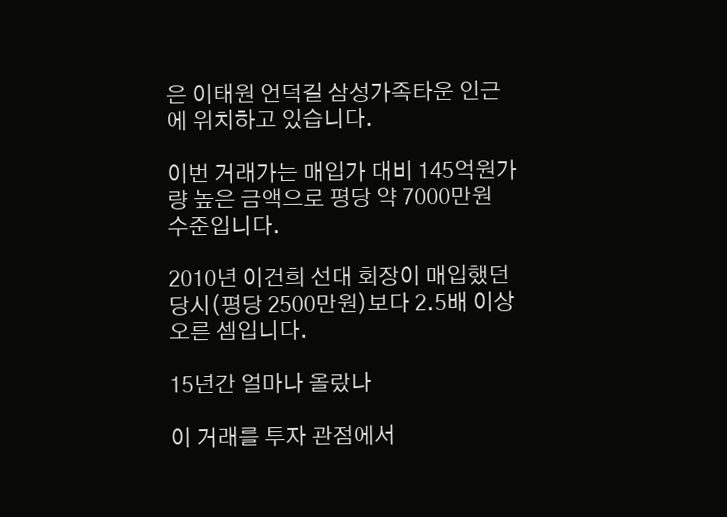은 이태원 언덕길 삼성가족타운 인근에 위치하고 있습니다.

이번 거래가는 매입가 대비 145억원가량 높은 금액으로 평당 약 7000만원 수준입니다.

2010년 이건희 선대 회장이 매입했던 당시(평당 2500만원)보다 2.5배 이상 오른 셈입니다.

15년간 얼마나 올랐나

이 거래를 투자 관점에서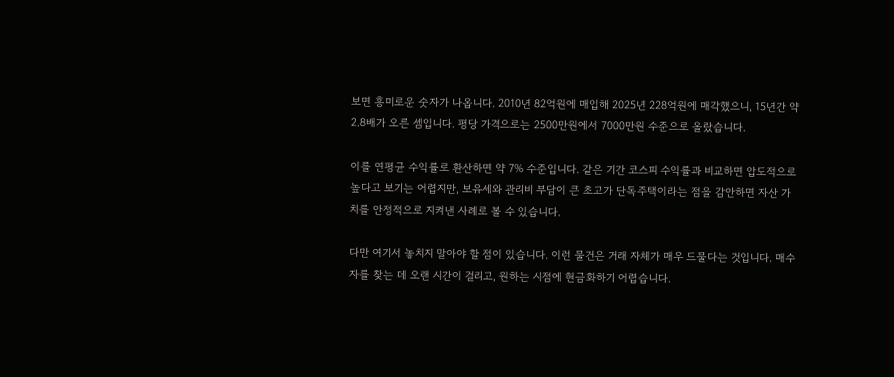보면 흥미로운 숫자가 나옵니다. 2010년 82억원에 매입해 2025년 228억원에 매각했으니, 15년간 약 2.8배가 오른 셈입니다. 평당 가격으로는 2500만원에서 7000만원 수준으로 올랐습니다.

이를 연평균 수익률로 환산하면 약 7% 수준입니다. 같은 기간 코스피 수익률과 비교하면 압도적으로 높다고 보기는 어렵지만, 보유세와 관리비 부담이 큰 초고가 단독주택이라는 점을 감안하면 자산 가치를 안정적으로 지켜낸 사례로 볼 수 있습니다.

다만 여기서 놓치지 말아야 할 점이 있습니다. 이런 물건은 거래 자체가 매우 드물다는 것입니다. 매수자를 찾는 데 오랜 시간이 걸리고, 원하는 시점에 현금화하기 어렵습니다.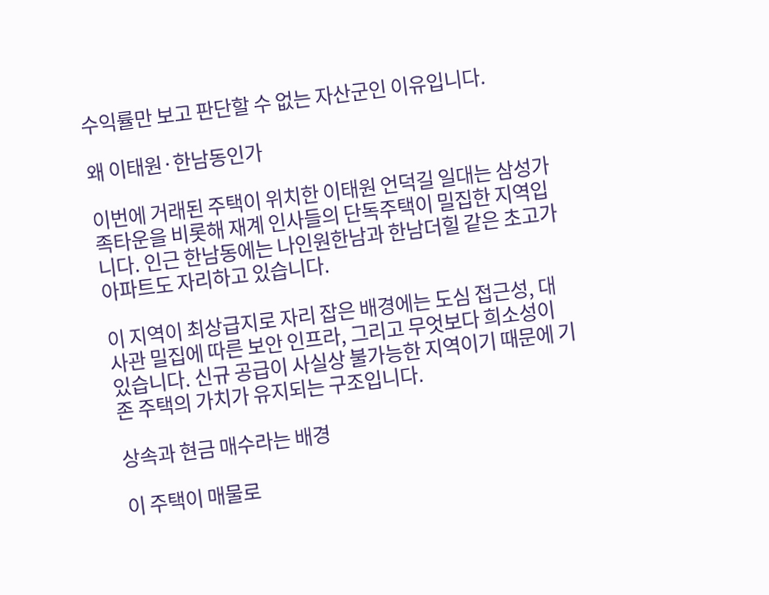수익률만 보고 판단할 수 없는 자산군인 이유입니다.

왜 이태원·한남동인가

이번에 거래된 주택이 위치한 이태원 언덕길 일대는 삼성가족타운을 비롯해 재계 인사들의 단독주택이 밀집한 지역입니다. 인근 한남동에는 나인원한남과 한남더힐 같은 초고가 아파트도 자리하고 있습니다.

이 지역이 최상급지로 자리 잡은 배경에는 도심 접근성, 대사관 밀집에 따른 보안 인프라, 그리고 무엇보다 희소성이 있습니다. 신규 공급이 사실상 불가능한 지역이기 때문에 기존 주택의 가치가 유지되는 구조입니다.

상속과 현금 매수라는 배경

이 주택이 매물로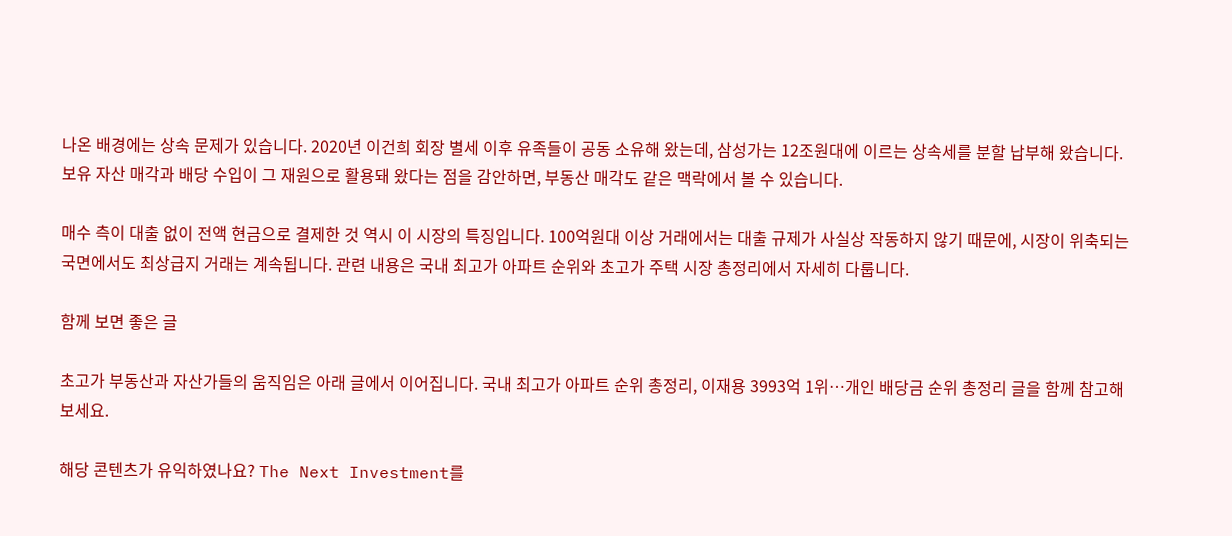나온 배경에는 상속 문제가 있습니다. 2020년 이건희 회장 별세 이후 유족들이 공동 소유해 왔는데, 삼성가는 12조원대에 이르는 상속세를 분할 납부해 왔습니다. 보유 자산 매각과 배당 수입이 그 재원으로 활용돼 왔다는 점을 감안하면, 부동산 매각도 같은 맥락에서 볼 수 있습니다.

매수 측이 대출 없이 전액 현금으로 결제한 것 역시 이 시장의 특징입니다. 100억원대 이상 거래에서는 대출 규제가 사실상 작동하지 않기 때문에, 시장이 위축되는 국면에서도 최상급지 거래는 계속됩니다. 관련 내용은 국내 최고가 아파트 순위와 초고가 주택 시장 총정리에서 자세히 다룹니다.

함께 보면 좋은 글

초고가 부동산과 자산가들의 움직임은 아래 글에서 이어집니다. 국내 최고가 아파트 순위 총정리, 이재용 3993억 1위…개인 배당금 순위 총정리 글을 함께 참고해 보세요.

해당 콘텐츠가 유익하였나요? The Next Investment를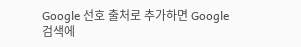Google 선호 출처로 추가하면 Google 검색에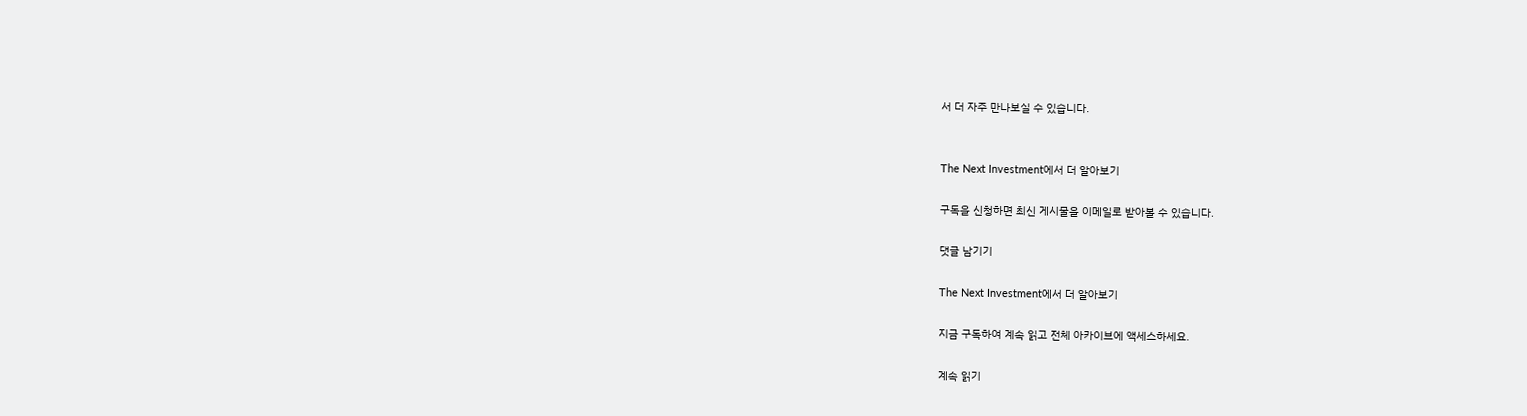서 더 자주 만나보실 수 있습니다.


The Next Investment에서 더 알아보기

구독을 신청하면 최신 게시물을 이메일로 받아볼 수 있습니다.

댓글 남기기

The Next Investment에서 더 알아보기

지금 구독하여 계속 읽고 전체 아카이브에 액세스하세요.

계속 읽기